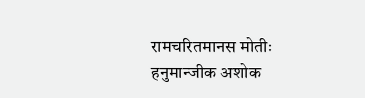रामचरितमानस मोतीः हनुमान्जीक अशोक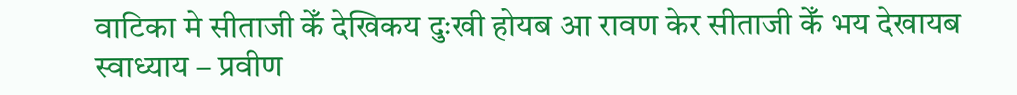वाटिका मे सीताजी केँ देखिकय दुःखी होयब आ रावण केर सीताजी केँ भय देखायब
स्वाध्याय – प्रवीण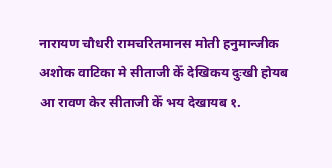नारायण चौधरी रामचरितमानस मोती हनुमान्जीक अशोक वाटिका मे सीताजी केँ देखिकय दुःखी होयब आ रावण केर सीताजी केँ भय देखायब १.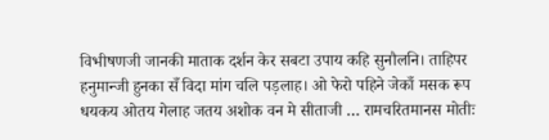विभीषणजी जानकी माताक दर्शन केर सबटा उपाय कहि सुनौलनि। ताहिपर हनुमान्जी हुनका सँ विदा मांग चलि पड़लाह। ओ फेरो पहिने जेकाँ मसक रूप धयकय ओतय गेलाह जतय अशोक वन मे सीताजी … रामचरितमानस मोतीः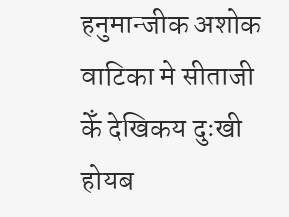हनुमान्जीक अशोक वाटिका मे सीताजी केँ देखिकय दुःखी होयब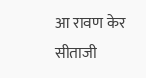आ रावण केर सीताजी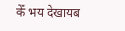केँ भय देखायब